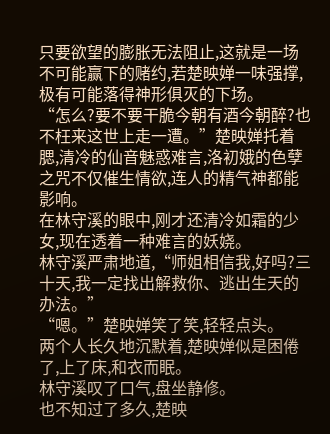只要欲望的膨胀无法阻止,这就是一场不可能赢下的赌约,若楚映婵一味强撑,极有可能落得神形俱灭的下场。
“怎么?要不要干脆今朝有酒今朝醉?也不枉来这世上走一遭。”楚映婵托着腮,清冷的仙音魅惑难言,洛初娥的色孽之咒不仅催生情欲,连人的精气神都能影响。
在林守溪的眼中,刚才还清冷如霜的少女,现在透着一种难言的妖娆。
林守溪严肃地道,“师姐相信我,好吗?三十天,我一定找出解救你、逃出生天的办法。”
“嗯。”楚映婵笑了笑,轻轻点头。
两个人长久地沉默着,楚映婵似是困倦了,上了床,和衣而眠。
林守溪叹了口气,盘坐静修。
也不知过了多久,楚映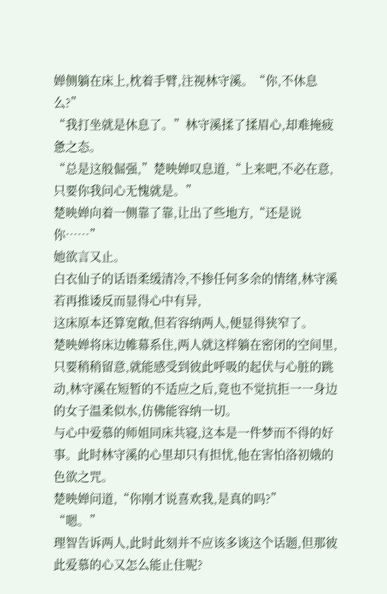婵侧躺在床上,枕着手臂,注视林守溪。“你,不休息么?”
“我打坐就是休息了。”林守溪揉了揉眉心,却难掩疲惫之态。
“总是这般倔强,”楚映婵叹息道,“上来吧,不必在意,只要你我问心无愧就是。”
楚映婵向着一侧靠了靠,让出了些地方,“还是说你……”
她欲言又止。
白衣仙子的话语柔缓清冷,不掺任何多余的情绪,林守溪若再推诿反而显得心中有异,
这床原本还算宽敞,但若容纳两人,便显得狭窄了。
楚映婵将床边帷幕系住,两人就这样躺在密闭的空间里,只要稍稍留意,就能感受到彼此呼吸的起伏与心脏的跳动,林守溪在短暂的不适应之后,竟也不觉抗拒一一身边的女子温柔似水,仿佛能容纳一切。
与心中爱慕的师姐同床共寝,这本是一件梦而不得的好事。此时林守溪的心里却只有担忧,他在害怕洛初娥的色欲之咒。
楚映婵问道,“你刚才说喜欢我,是真的吗?”
“嗯。”
理智告诉两人,此时此刻并不应该多谈这个话题,但那彼此爱慕的心又怎么能止住呢?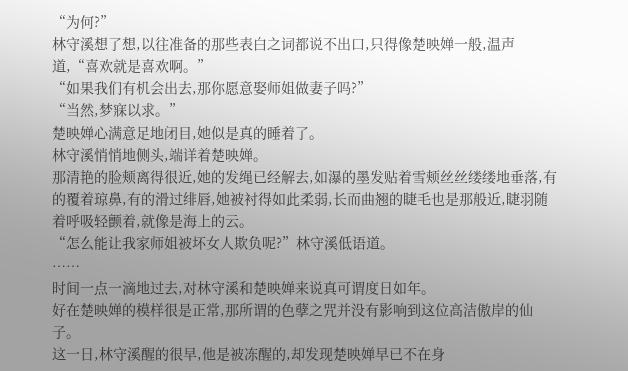“为何?”
林守溪想了想,以往准备的那些表白之词都说不出口,只得像楚映婵一般,温声道,“喜欢就是喜欢啊。”
“如果我们有机会出去,那你愿意娶师姐做妻子吗?”
“当然,梦寐以求。”
楚映婵心满意足地闭目,她似是真的睡着了。
林守溪悄悄地侧头,端详着楚映婵。
那清艳的脸颊离得很近,她的发绳已经解去,如瀑的墨发贴着雪颊丝丝缕缕地垂落,有的覆着琼鼻,有的滑过绯唇,她被衬得如此柔弱,长而曲翘的睫毛也是那般近,睫羽随着呼吸轻颤着,就像是海上的云。
“怎么能让我家师姐被坏女人欺负呢?”林守溪低语道。
……
时间一点一滴地过去,对林守溪和楚映婵来说真可谓度日如年。
好在楚映婵的模样很是正常,那所谓的色孽之咒并没有影响到这位高洁傲岸的仙子。
这一日,林守溪醒的很早,他是被冻醒的,却发现楚映婵早已不在身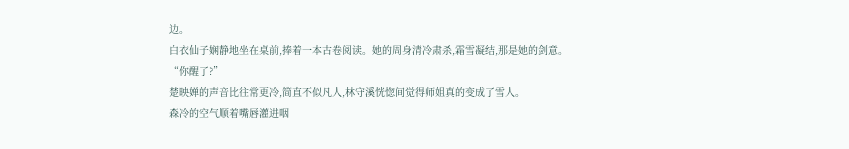边。
白衣仙子娴静地坐在桌前,捧着一本古卷阅读。她的周身清冷肃杀,霜雪凝结,那是她的剑意。
“你醒了?”
楚映婵的声音比往常更冷,简直不似凡人,林守溪恍惚间觉得师姐真的变成了雪人。
森冷的空气顺着嘴唇灌进咽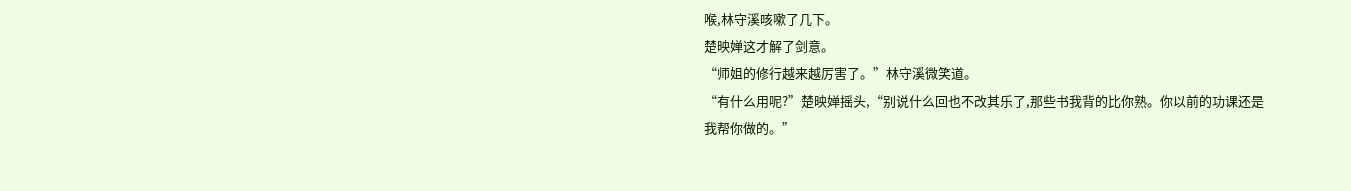喉,林守溪咳嗽了几下。
楚映婵这才解了剑意。
“师姐的修行越来越厉害了。”林守溪微笑道。
“有什么用呢?”楚映婵摇头,“别说什么回也不改其乐了,那些书我背的比你熟。你以前的功课还是我帮你做的。”